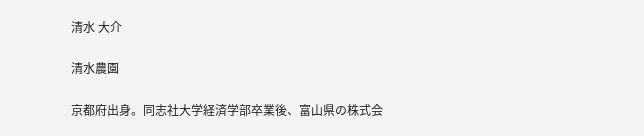清水 大介

清水農園

京都府出身。同志社大学経済学部卒業後、富山県の株式会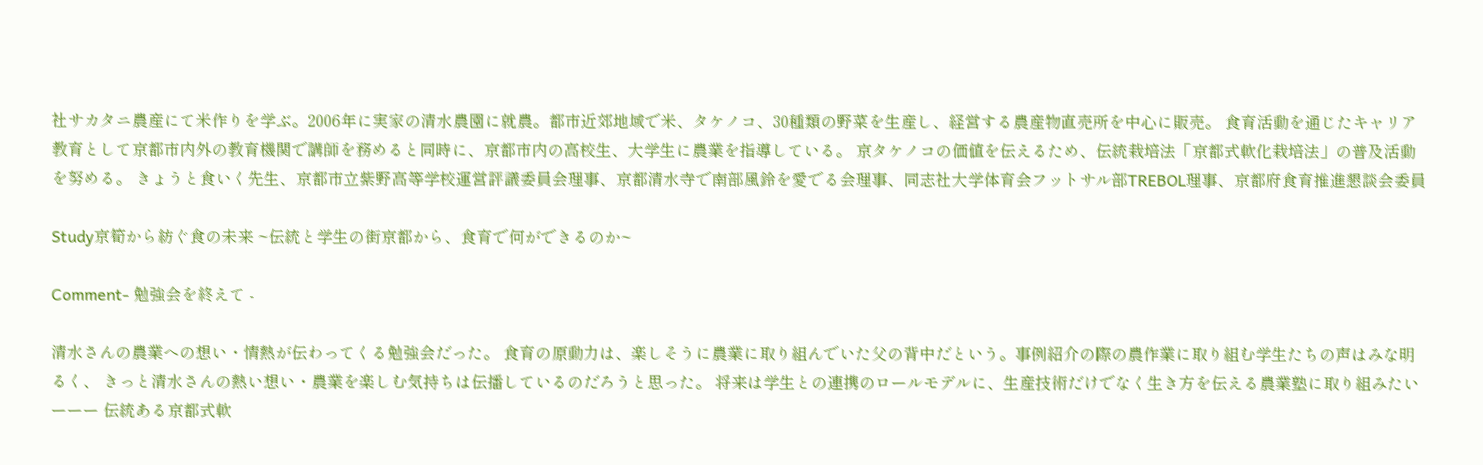社サカタニ農産にて米作りを学ぶ。2006年に実家の清水農園に就農。都市近郊地域で米、タケノコ、30種類の野菜を生産し、経営する農産物直売所を中心に販売。 食育活動を通じたキャリア教育として京都市内外の教育機関で講師を務めると同時に、京都市内の高校生、大学生に農業を指導している。 京タケノコの価値を伝えるため、伝統栽培法「京都式軟化栽培法」の普及活動を努める。 きょうと食いく先生、京都市立紫野高等学校運営評議委員会理事、京都清水寺で南部風鈴を愛でる会理事、同志社大学体育会フットサル部TREBOL理事、京都府食育推進懇談会委員

Study京筍から紡ぐ食の未来 ~伝統と学生の街京都から、食育で何ができるのか~

Comment- 勉強会を終えて -

清水さんの農業への想い・情熱が伝わってくる勉強会だった。 食育の原動力は、楽しそうに農業に取り組んでいた父の背中だという。事例紹介の際の農作業に取り組む学生たちの声はみな明るく、 きっと清水さんの熱い想い・農業を楽しむ気持ちは伝播しているのだろうと思った。 将来は学生との連携のロールモデルに、生産技術だけでなく生き方を伝える農業塾に取り組みたいーーー 伝統ある京都式軟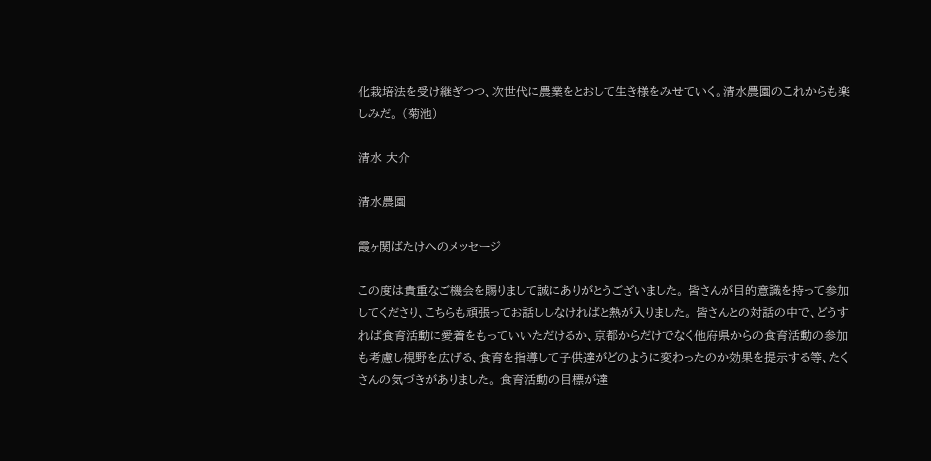化栽培法を受け継ぎつつ、次世代に農業をとおして生き様をみせていく。清水農園のこれからも楽しみだ。 (菊池)

清水 大介

清水農園

霞ヶ関ばたけへのメッセージ

この度は貴重なご機会を賜りまして誠にありがとうございました。 皆さんが目的意識を持って参加してくださり、こちらも頑張ってお話ししなければと熱が入りました。 皆さんとの対話の中で、どうすれば食育活動に愛着をもっていいただけるか、京都からだけでなく他府県からの食育活動の参加も考慮し視野を広げる、食育を指導して子供達がどのように変わったのか効果を提示する等、たくさんの気づきがありました。 食育活動の目標が達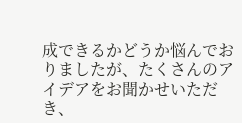成できるかどうか悩んでおりましたが、たくさんのアイデアをお聞かせいただき、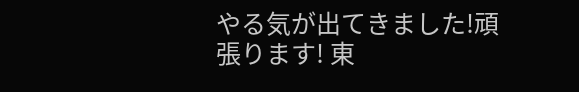やる気が出てきました!頑張ります! 東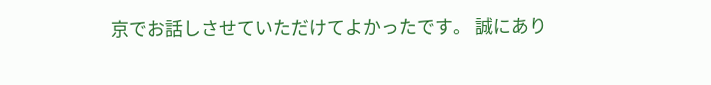京でお話しさせていただけてよかったです。 誠にあり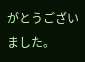がとうございました。